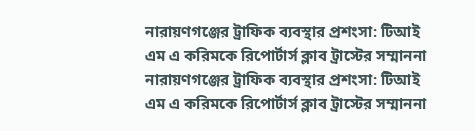নারায়ণগঞ্জের ট্রাফিক ব্যবস্থার প্রশংসা: টিআই এম এ করিমকে রিপোর্টার্স ক্লাব ট্রাস্টের সম্মাননা
নারায়ণগঞ্জের ট্রাফিক ব্যবস্থার প্রশংসা: টিআই এম এ করিমকে রিপোর্টার্স ক্লাব ট্রাস্টের সম্মাননা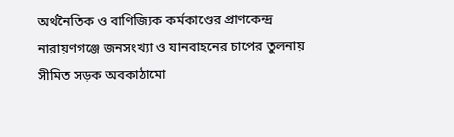অর্থনৈতিক ও বাণিজ্যিক কর্মকাণ্ডের প্রাণকেন্দ্র নারায়ণগঞ্জে জনসংখ্যা ও যানবাহনের চাপের তুলনায় সীমিত সড়ক অবকাঠামো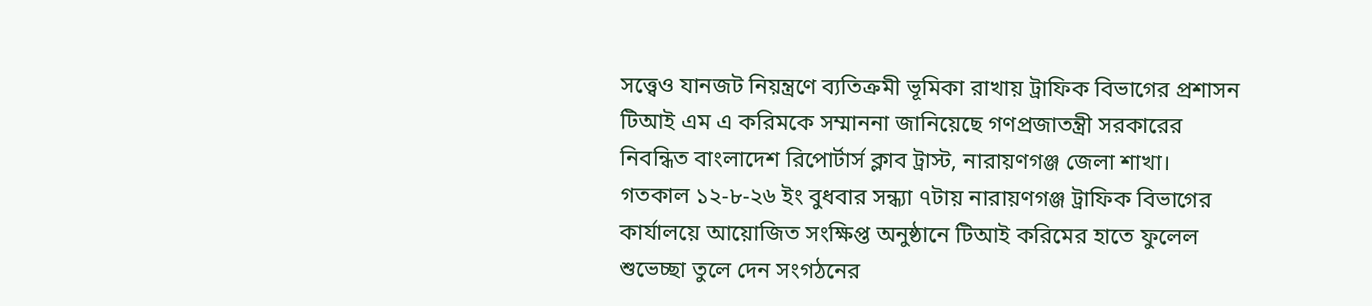সত্ত্বেও যানজট নিয়ন্ত্রণে ব্যতিক্রমী ভূমিকা রাখায় ট্রাফিক বিভাগের প্রশাসন টিআই এম এ করিমকে সম্মাননা জানিয়েছে গণপ্রজাতন্ত্রী সরকারের নিবন্ধিত বাংলাদেশ রিপোর্টার্স ক্লাব ট্রাস্ট, নারায়ণগঞ্জ জেলা শাখা।
গতকাল ১২-৮-২৬ ইং বুধবার সন্ধ্যা ৭টায় নারায়ণগঞ্জ ট্রাফিক বিভাগের কার্যালয়ে আয়োজিত সংক্ষিপ্ত অনুষ্ঠানে টিআই করিমের হাতে ফুলেল শুভেচ্ছা তুলে দেন সংগঠনের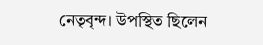নেতৃবৃন্দ। উপস্থিত ছিলেন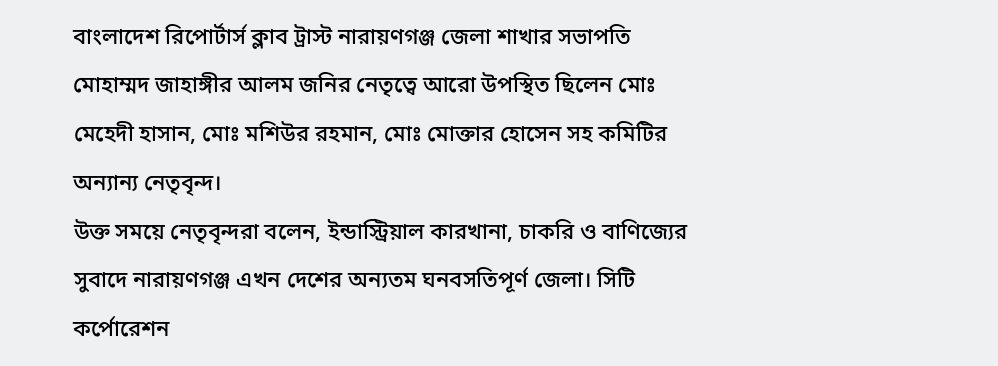বাংলাদেশ রিপোর্টার্স ক্লাব ট্রাস্ট নারায়ণগঞ্জ জেলা শাখার সভাপতি মোহাম্মদ জাহাঙ্গীর আলম জনির নেতৃত্বে আরো উপস্থিত ছিলেন মোঃ মেহেদী হাসান, মোঃ মশিউর রহমান, মোঃ মোক্তার হোসেন সহ কমিটির অন্যান্য নেতৃবৃন্দ।
উক্ত সময়ে নেতৃবৃন্দরা বলেন, ইন্ডাস্ট্রিয়াল কারখানা, চাকরি ও বাণিজ্যের সুবাদে নারায়ণগঞ্জ এখন দেশের অন্যতম ঘনবসতিপূর্ণ জেলা। সিটি কর্পোরেশন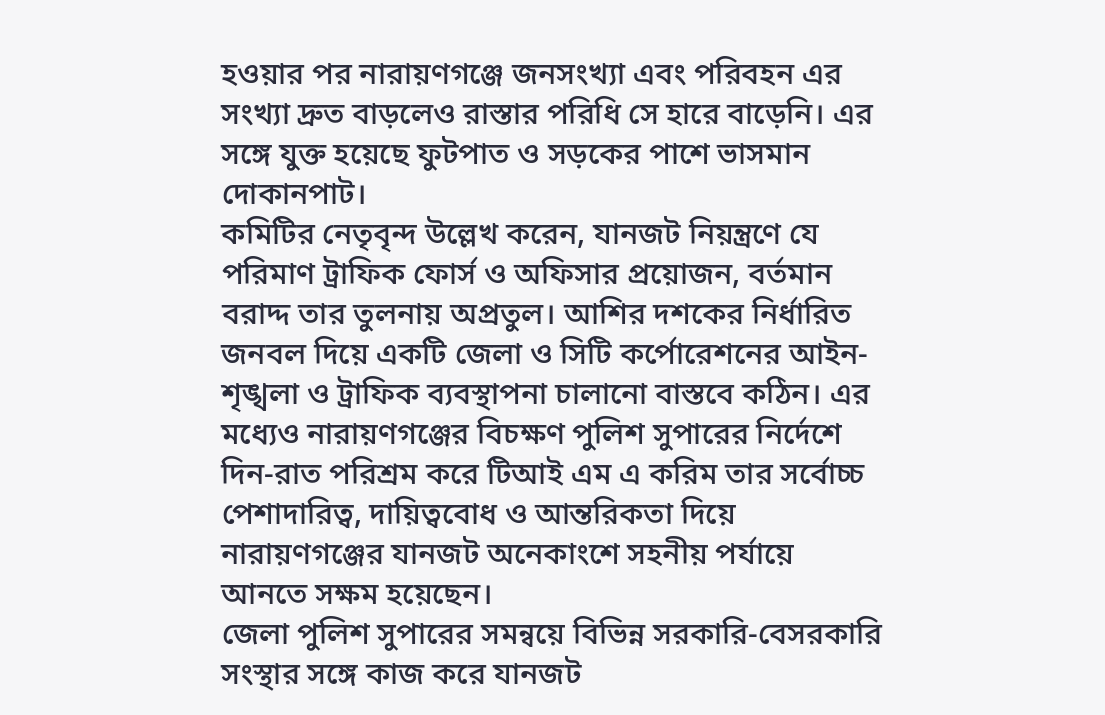হওয়ার পর নারায়ণগঞ্জে জনসংখ্যা এবং পরিবহন এর সংখ্যা দ্রুত বাড়লেও রাস্তার পরিধি সে হারে বাড়েনি। এর সঙ্গে যুক্ত হয়েছে ফুটপাত ও সড়কের পাশে ভাসমান দোকানপাট।
কমিটির নেতৃবৃন্দ উল্লেখ করেন, যানজট নিয়ন্ত্রণে যে পরিমাণ ট্রাফিক ফোর্স ও অফিসার প্রয়োজন, বর্তমান বরাদ্দ তার তুলনায় অপ্রতুল। আশির দশকের নির্ধারিত জনবল দিয়ে একটি জেলা ও সিটি কর্পোরেশনের আইন-শৃঙ্খলা ও ট্রাফিক ব্যবস্থাপনা চালানো বাস্তবে কঠিন। এর মধ্যেও নারায়ণগঞ্জের বিচক্ষণ পুলিশ সুপারের নির্দেশে দিন-রাত পরিশ্রম করে টিআই এম এ করিম তার সর্বোচ্চ পেশাদারিত্ব, দায়িত্ববোধ ও আন্তরিকতা দিয়ে নারায়ণগঞ্জের যানজট অনেকাংশে সহনীয় পর্যায়ে আনতে সক্ষম হয়েছেন।
জেলা পুলিশ সুপারের সমন্বয়ে বিভিন্ন সরকারি-বেসরকারি সংস্থার সঙ্গে কাজ করে যানজট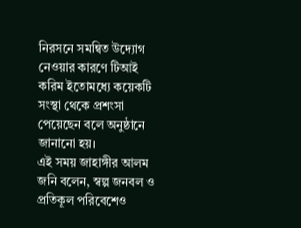নিরসনে সমন্বিত উদ্যোগ নেওয়ার কারণে টিআই করিম ইতোমধ্যে কয়েকটি সংস্থা থেকে প্রশংসা পেয়েছেন বলে অনুষ্ঠানে জানানো হয়।
এই সময় জাহাঙ্গীর আলম জনি বলেন, স্বল্প জনবল ও প্রতিকূল পরিবেশেও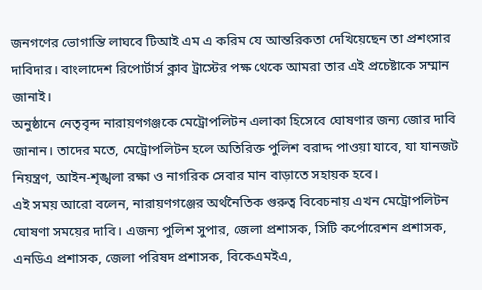জনগণের ভোগান্তি লাঘবে টিআই এম এ করিম যে আন্তরিকতা দেখিয়েছেন তা প্রশংসার দাবিদার। বাংলাদেশ রিপোর্টার্স ক্লাব ট্রাস্টের পক্ষ থেকে আমরা তার এই প্রচেষ্টাকে সম্মান জানাই।
অনুষ্ঠানে নেতৃবৃন্দ নারায়ণগঞ্জকে মেট্রোপলিটন এলাকা হিসেবে ঘোষণার জন্য জোর দাবি জানান। তাদের মতে, মেট্রোপলিটন হলে অতিরিক্ত পুলিশ বরাদ্দ পাওয়া যাবে, যা যানজট নিয়ন্ত্রণ, আইন-শৃঙ্খলা রক্ষা ও নাগরিক সেবার মান বাড়াতে সহায়ক হবে।
এই সময় আরো বলেন, নারায়ণগঞ্জের অর্থনৈতিক গুরুত্ব বিবেচনায় এখন মেট্রোপলিটন ঘোষণা সময়ের দাবি। এজন্য পুলিশ সুপার, জেলা প্রশাসক, সিটি কর্পোরেশন প্রশাসক, এনডিএ প্রশাসক, জেলা পরিষদ প্রশাসক, বিকেএমইএ,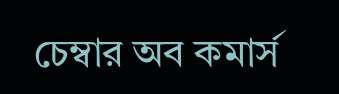চেম্বার অব কমার্স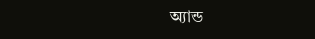অ্যান্ড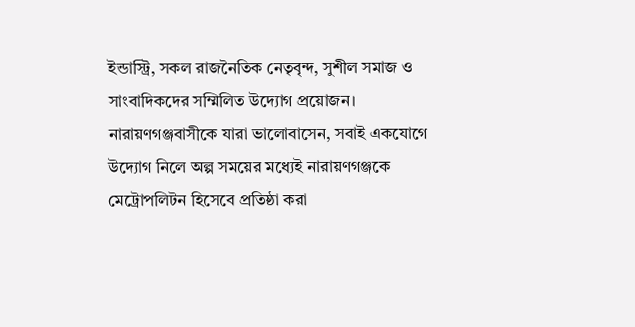ইন্ডাস্ট্রি, সকল রাজনৈতিক নেতৃবৃন্দ, সুশীল সমাজ ও সাংবাদিকদের সম্মিলিত উদ্যোগ প্রয়োজন।
নারায়ণগঞ্জবাসীকে যারা ভালোবাসেন, সবাই একযোগে উদ্যোগ নিলে অল্প সময়ের মধ্যেই নারায়ণগঞ্জকে মেট্রোপলিটন হিসেবে প্রতিষ্ঠা করা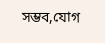সম্ভব,যোগ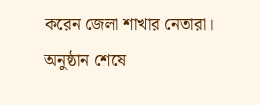করেন জেলা শাখার নেতারা।
অনুষ্ঠান শেষে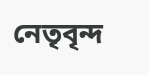নেতৃবৃন্দ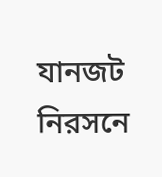যানজট নিরসনে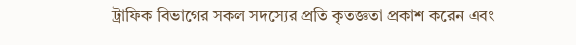ট্রাফিক বিভাগের সকল সদস্যের প্রতি কৃতজ্ঞতা প্রকাশ করেন এবং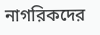নাগরিকদের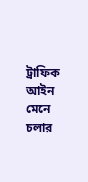ট্রাফিক আইন মেনে চলার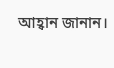আহ্বান জানান।